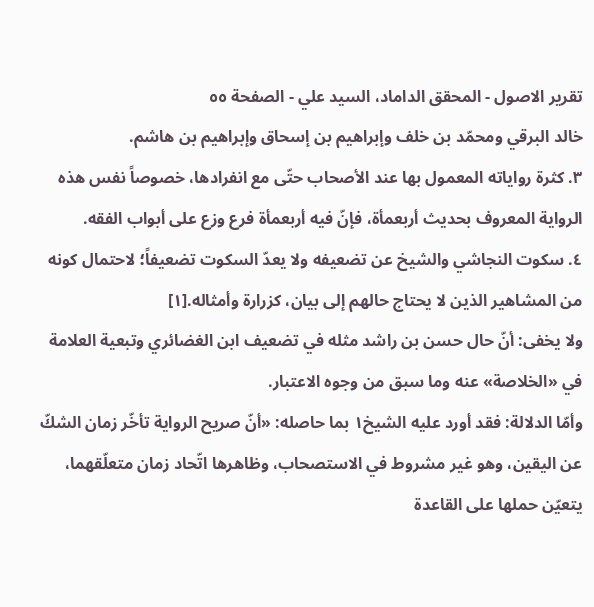تقریر الاصول - المحقق الداماد، السيد علي - الصفحة ٥٥
خالد البرقي ومحمّد بن خلف وإبراهيم بن إسحاق وإبراهيم بن هاشم.
٣. كثرة رواياته المعمول بها عند الأصحاب حتّى مع انفرادها، خصوصاً نفس هذه الرواية المعروف بحديث أربعمأة، فإنّ فيه أربعمأة فرع وزع على أبواب الفقه.
٤. سكوت النجاشي والشيخ عن تضعيفه ولا يعدّ السكوت تضعيفاً؛ لاحتمال كونه من المشاهير الذين لا يحتاج حالهم إلى بيان، كزرارة وأمثاله.[١]
ولا يخفى: أنّ حال حسن بن راشد مثله في تضعيف ابن الغضائري وتبعية العلامة في «الخلاصة» عنه وما سبق من وجوه الاعتبار.
وأمّا الدلالة: فقد أورد عليه الشيخ١ بما حاصله: «أنّ صريح الرواية تأخّر زمان الشكّ عن اليقين، وهو غير مشروط في الاستصحاب، وظاهرها اتّحاد زمان متعلّقهما، يتعيّن حملها على القاعدة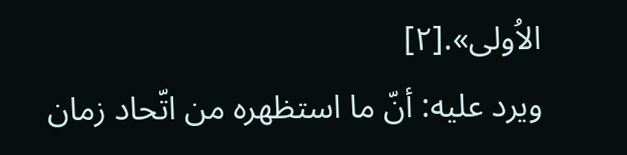الاُولى».[٢]
ويرد عليه: أنّ ما استظهره من اتّحاد زمان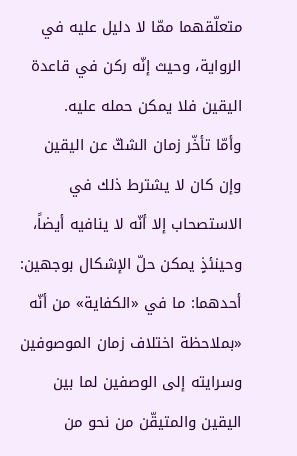متعلّقهما ممّا لا دليل عليه في الرواية، وحيث إنّه ركن في قاعدة اليقين فلا يمكن حمله عليه.
وأمّا تأخّر زمان الشكّ عن اليقين وإن كان لا يشترط ذلك في الاستصحاب إلا أنّه لا ينافيه أيضاً، وحينئذٍ يمكن حلّ الإشكال بوجهين:
أحدهما: ما في «الكفاية» من أنّه «بملاحظة اختلاف زمان الموصوفين وسرايته إلى الوصفين لما بين اليقين والمتيقّن من نحو من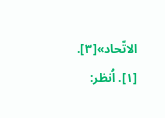الاتّحاد»[٣].
[١]. اُنظر: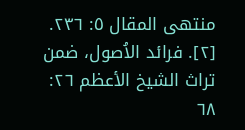منتهى المقال ٥: ٢٣٦.
[٢]. فرائد الاُصول، ضمن تراث الشيخ الأعظم ٢٦: ٦٨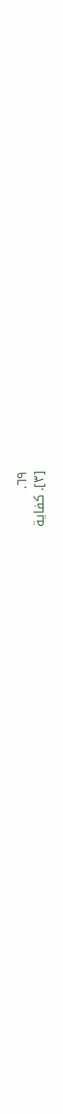٦٩.
[٣]. كفاية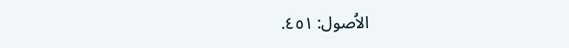الاُصول: ٤٥١.